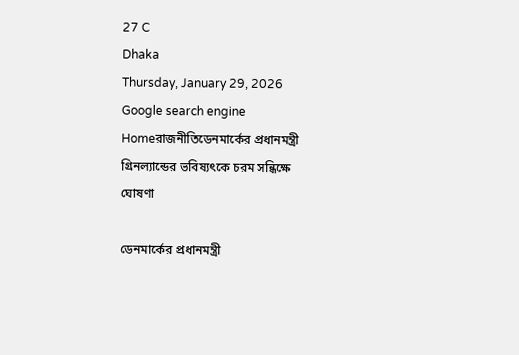27 C
Dhaka
Thursday, January 29, 2026
Google search engine
Homeরাজনীতিডেনমার্কের প্রধানমন্ত্রী গ্রিনল্যান্ডের ভবিষ্যৎকে চরম সন্ধিক্ষে ঘোষণা

ডেনমার্কের প্রধানমন্ত্রী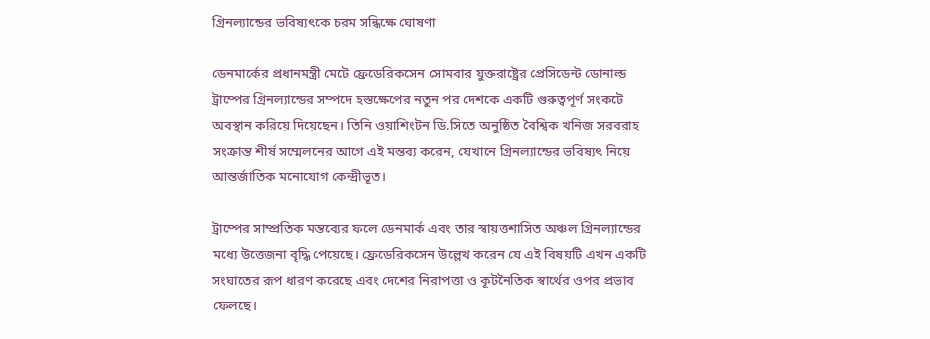গ্রিনল্যান্ডের ভবিষ্যৎকে চরম সন্ধিক্ষে ঘোষণা

ডেনমার্কের প্রধানমন্ত্রী মেটে ফ্রেডেরিকসেন সোমবার যুক্তরাষ্ট্রের প্রেসিডেন্ট ডোনাল্ড ট্রাম্পের গ্রিনল্যান্ডের সম্পদে হস্তক্ষেপের নতুন পর দেশকে একটি গুরুত্বপূর্ণ সংকটে অবস্থান করিয়ে দিয়েছেন। তিনি ওয়াশিংটন ডি.সিতে অনুষ্ঠিত বৈশ্বিক খনিজ সরবরাহ সংক্রান্ত শীর্ষ সম্মেলনের আগে এই মন্তব্য করেন, যেখানে গ্রিনল্যান্ডের ভবিষ্যৎ নিয়ে আন্তর্জাতিক মনোযোগ কেন্দ্রীভূত।

ট্রাম্পের সাম্প্রতিক মন্তব্যের ফলে ডেনমার্ক এবং তার স্বায়ত্তশাসিত অঞ্চল গ্রিনল্যান্ডের মধ্যে উত্তেজনা বৃদ্ধি পেয়েছে। ফ্রেডেরিকসেন উল্লেখ করেন যে এই বিষয়টি এখন একটি সংঘাতের রূপ ধারণ করেছে এবং দেশের নিরাপত্তা ও কূটনৈতিক স্বার্থের ওপর প্রভাব ফেলছে।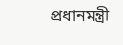প্রধানমন্ত্রী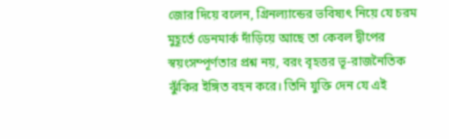জোর দিয়ে বলেন, গ্রিনল্যান্ডের ভবিষ্যৎ নিয়ে যে চরম মুহূর্তে ডেনমার্ক দাঁড়িয়ে আছে তা কেবল দ্বীপের স্বয়ংসম্পূর্ণতার প্রশ্ন নয়, বরং বৃহত্তর ভূ-রাজনৈতিক ঝুঁকির ইঙ্গিত বহন করে। তিনি যুক্তি দেন যে এই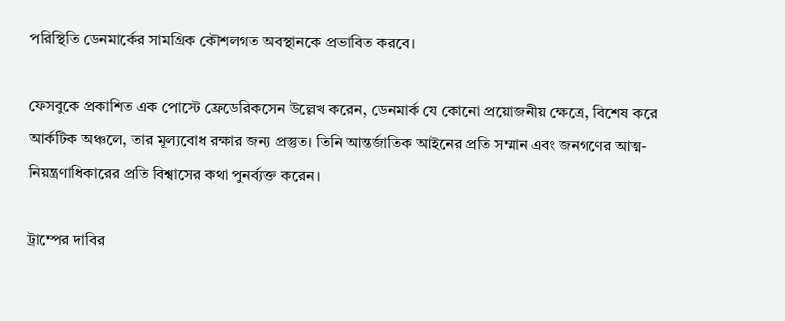পরিস্থিতি ডেনমার্কের সামগ্রিক কৌশলগত অবস্থানকে প্রভাবিত করবে।

ফেসবুকে প্রকাশিত এক পোস্টে ফ্রেডেরিকসেন উল্লেখ করেন, ডেনমার্ক যে কোনো প্রয়োজনীয় ক্ষেত্রে, বিশেষ করে আর্কটিক অঞ্চলে, তার মূল্যবোধ রক্ষার জন্য প্রস্তুত। তিনি আন্তর্জাতিক আইনের প্রতি সম্মান এবং জনগণের আত্ম-নিয়ন্ত্রণাধিকারের প্রতি বিশ্বাসের কথা পুনর্ব্যক্ত করেন।

ট্রাম্পের দাবির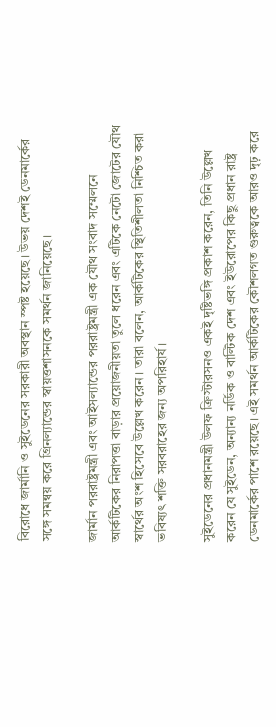বিরোধে জার্মানি ও সুইডেনের সরকারী অবস্থান স্পষ্ট হয়েছে। উভয় দেশই ডেনমার্কের সঙ্গে সমন্বয় করে গ্রিনল্যান্ডের স্বায়ত্তশাসনকে সমর্থন জানিয়েছে।

জার্মান পররাষ্ট্রমন্ত্রী এবং আইসল্যান্ডের পররাষ্ট্রমন্ত্রী এক যৌথ সংবাদ সম্মেলনে আর্কটিকের নিরাপত্তা বাড়ার প্রয়োজনীয়তা তুলে ধরেন এবং এটিকে নেটো জোটের যৌথ স্বার্থের অংশ হিসেবে উল্লেখ করেন। তারা বলেন, আর্কটিকের স্থিতিশীলতা নিশ্চিত করা ভবিষ্যৎ শক্তি সরবরাহের জন্য অপরিহার্য।

সুইডেনের প্রধানমন্ত্রী উলফ ক্রিস্টারসনও একই দৃষ্টিভঙ্গি প্রকাশ করেন, তিনি উল্লেখ করেন যে সুইডেন, অন্যান্য নর্ডিক ও বাল্টিক দেশ এবং ইউরোপের কিছু প্রধান রাষ্ট্র ডেনমার্কের পাশে রয়েছে। এই সমর্থন আর্কটিকের কৌশলগত গুরুত্বকে আরও দৃঢ় করে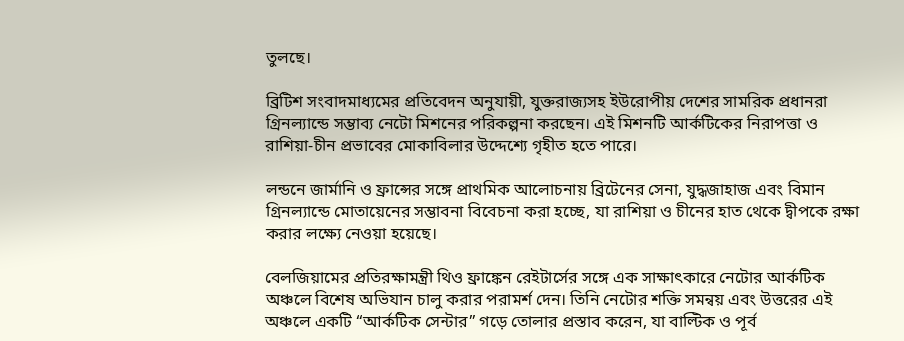তুলছে।

ব্রিটিশ সংবাদমাধ্যমের প্রতিবেদন অনুযায়ী, যুক্তরাজ্যসহ ইউরোপীয় দেশের সামরিক প্রধানরা গ্রিনল্যান্ডে সম্ভাব্য নেটো মিশনের পরিকল্পনা করছেন। এই মিশনটি আর্কটিকের নিরাপত্তা ও রাশিয়া-চীন প্রভাবের মোকাবিলার উদ্দেশ্যে গৃহীত হতে পারে।

লন্ডনে জার্মানি ও ফ্রান্সের সঙ্গে প্রাথমিক আলোচনায় ব্রিটেনের সেনা, যুদ্ধজাহাজ এবং বিমান গ্রিনল্যান্ডে মোতায়েনের সম্ভাবনা বিবেচনা করা হচ্ছে, যা রাশিয়া ও চীনের হাত থেকে দ্বীপকে রক্ষা করার লক্ষ্যে নেওয়া হয়েছে।

বেলজিয়ামের প্রতিরক্ষামন্ত্রী থিও ফ্রাঙ্কেন রেইটার্সের সঙ্গে এক সাক্ষাৎকারে নেটোর আর্কটিক অঞ্চলে বিশেষ অভিযান চালু করার পরামর্শ দেন। তিনি নেটোর শক্তি সমন্বয় এবং উত্তরের এই অঞ্চলে একটি “আর্কটিক সেন্টার” গড়ে তোলার প্রস্তাব করেন, যা বাল্টিক ও পূর্ব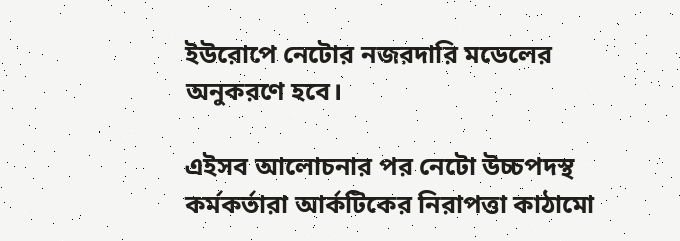ইউরোপে নেটোর নজরদারি মডেলের অনুকরণে হবে।

এইসব আলোচনার পর নেটো উচ্চপদস্থ কর্মকর্তারা আর্কটিকের নিরাপত্তা কাঠামো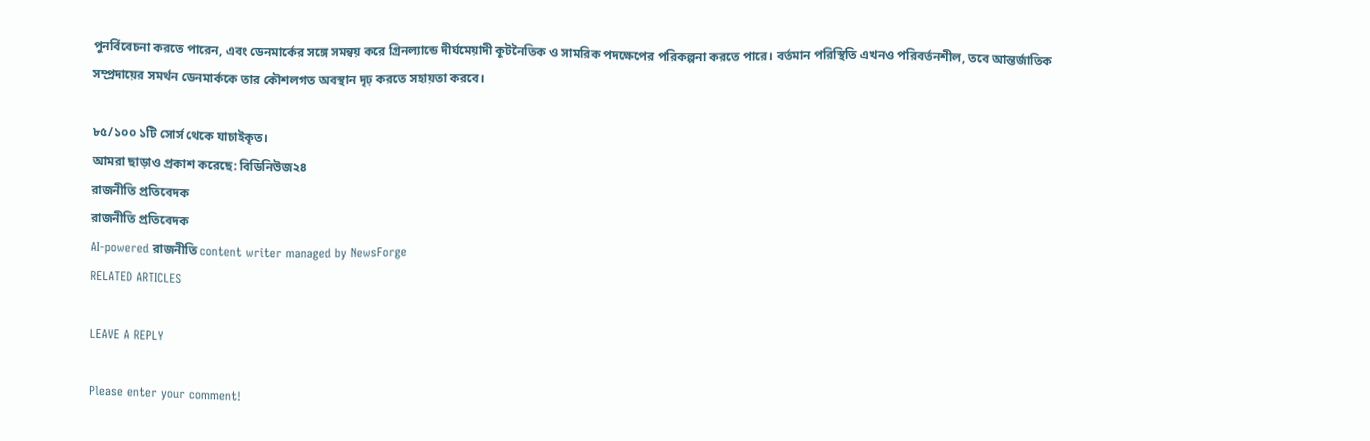পুনর্বিবেচনা করতে পারেন, এবং ডেনমার্কের সঙ্গে সমন্বয় করে গ্রিনল্যান্ডে দীর্ঘমেয়াদী কূটনৈতিক ও সামরিক পদক্ষেপের পরিকল্পনা করতে পারে। বর্তমান পরিস্থিতি এখনও পরিবর্তনশীল, তবে আন্তর্জাতিক সম্প্রদায়ের সমর্থন ডেনমার্ককে তার কৌশলগত অবস্থান দৃঢ় করতে সহায়তা করবে।

৮৫/১০০ ১টি সোর্স থেকে যাচাইকৃত।
আমরা ছাড়াও প্রকাশ করেছে: বিডিনিউজ২৪
রাজনীতি প্রতিবেদক
রাজনীতি প্রতিবেদক
AI-powered রাজনীতি content writer managed by NewsForge
RELATED ARTICLES

LEAVE A REPLY

Please enter your comment!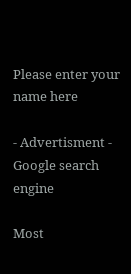Please enter your name here

- Advertisment -
Google search engine

Most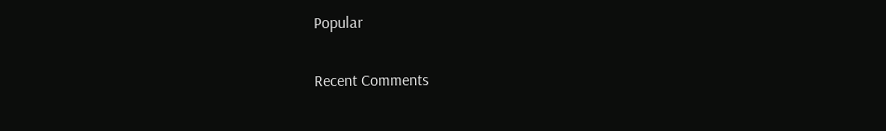Popular

Recent Comments